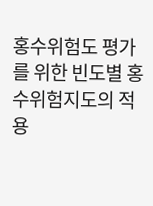홍수위험도 평가를 위한 빈도별 홍수위험지도의 적용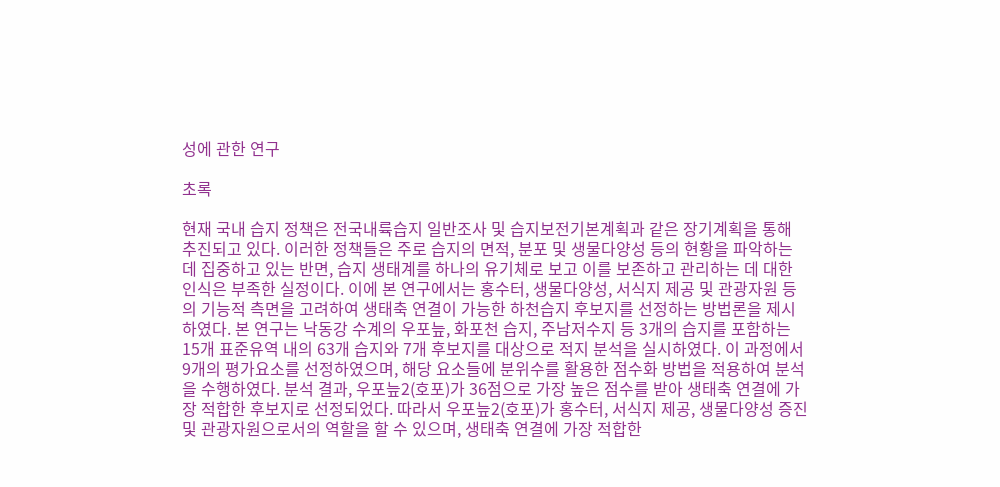성에 관한 연구

초록

현재 국내 습지 정책은 전국내륙습지 일반조사 및 습지보전기본계획과 같은 장기계획을 통해 추진되고 있다. 이러한 정책들은 주로 습지의 면적, 분포 및 생물다양성 등의 현황을 파악하는 데 집중하고 있는 반면, 습지 생태계를 하나의 유기체로 보고 이를 보존하고 관리하는 데 대한 인식은 부족한 실정이다. 이에 본 연구에서는 홍수터, 생물다양성, 서식지 제공 및 관광자원 등의 기능적 측면을 고려하여 생태축 연결이 가능한 하천습지 후보지를 선정하는 방법론을 제시하였다. 본 연구는 낙동강 수계의 우포늪, 화포천 습지, 주남저수지 등 3개의 습지를 포함하는 15개 표준유역 내의 63개 습지와 7개 후보지를 대상으로 적지 분석을 실시하였다. 이 과정에서 9개의 평가요소를 선정하였으며, 해당 요소들에 분위수를 활용한 점수화 방법을 적용하여 분석을 수행하였다. 분석 결과, 우포늪2(호포)가 36점으로 가장 높은 점수를 받아 생태축 연결에 가장 적합한 후보지로 선정되었다. 따라서 우포늪2(호포)가 홍수터, 서식지 제공, 생물다양성 증진 및 관광자원으로서의 역할을 할 수 있으며, 생태축 연결에 가장 적합한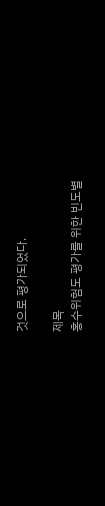것으로 평가되었다.

제목
홍수위험도 평가를 위한 빈도별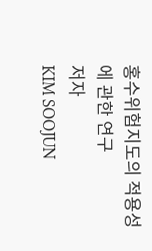홍수위험지도의 적용성에 관한 연구
저자
KIM SOOJUN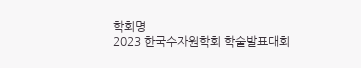학회명
2023 한국수자원학회 학술발표대회